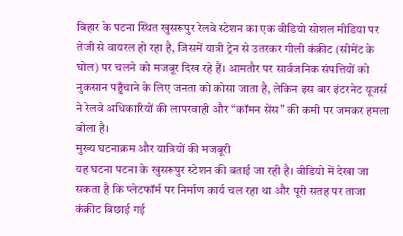बिहार के पटना स्थित खुसरूपुर रेलवे स्टेशन का एक वीडियो सोशल मीडिया पर तेजी से वायरल हो रहा है, जिसमें यात्री ट्रेन से उतरकर गीली कंक्रीट (सीमेंट के घोल) पर चलने को मजबूर दिख रहे हैं। आमतौर पर सार्वजनिक संपत्तियों को नुकसान पहुँचाने के लिए जनता को कोसा जाता है, लेकिन इस बार इंटरनेट यूजर्स ने रेलवे अधिकारियों की लापरवाही और “कॉमन सेंस” की कमी पर जमकर हमला बोला है।
मुख्य घटनाक्रम और यात्रियों की मजबूरी
यह घटना पटना के खुसरूपुर स्टेशन की बताई जा रही है। वीडियो में देखा जा सकता है कि प्लेटफॉर्म पर निर्माण कार्य चल रहा था और पूरी सतह पर ताजा कंक्रीट बिछाई गई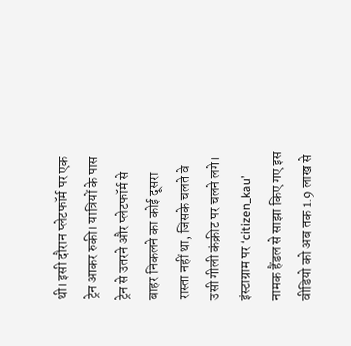थी। इसी दौरान प्लेटफॉर्म पर एक ट्रेन आकर रुकी। यात्रियों के पास ट्रेन से उतरने और प्लेटफॉर्म से बाहर निकलने का कोई दूसरा रास्ता नहीं था, जिसके चलते वे उसी गीली कंक्रीट पर चलने लगे।
इंस्टाग्राम पर ‘citizen_kau’ नामक हैंडल से साझा किए गए इस वीडियो को अब तक 1.9 लाख से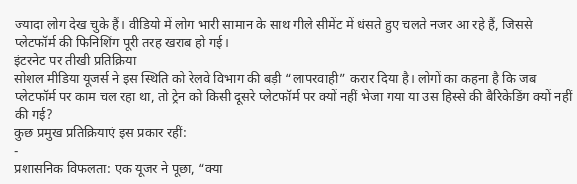ज्यादा लोग देख चुके हैं। वीडियो में लोग भारी सामान के साथ गीले सीमेंट में धंसते हुए चलते नजर आ रहे हैं, जिससे प्लेटफॉर्म की फिनिशिंग पूरी तरह खराब हो गई।
इंटरनेट पर तीखी प्रतिक्रिया
सोशल मीडिया यूजर्स ने इस स्थिति को रेलवे विभाग की बड़ी “लापरवाही” करार दिया है। लोगों का कहना है कि जब प्लेटफॉर्म पर काम चल रहा था, तो ट्रेन को किसी दूसरे प्लेटफॉर्म पर क्यों नहीं भेजा गया या उस हिस्से की बैरिकेडिंग क्यों नहीं की गई?
कुछ प्रमुख प्रतिक्रियाएं इस प्रकार रहीं:
-
प्रशासनिक विफलता: एक यूजर ने पूछा, “क्या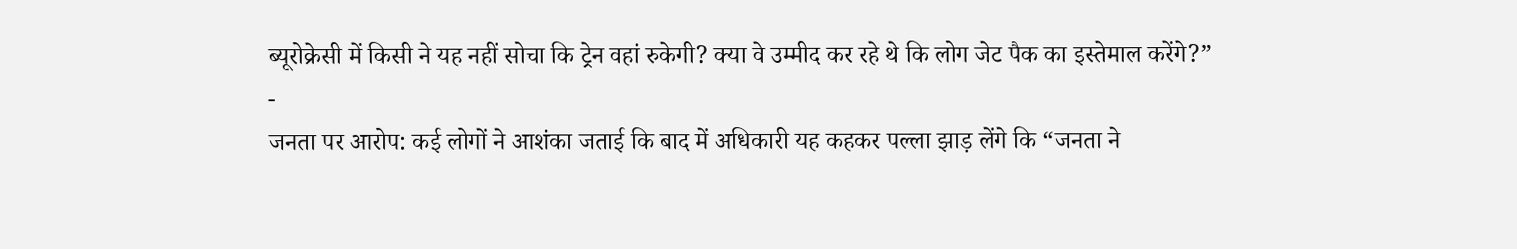ब्यूरोक्रेसी में किसी ने यह नहीं सोचा कि ट्रेन वहां रुकेगी? क्या वे उम्मीद कर रहे थे कि लोग जेट पैक का इस्तेमाल करेंगे?”
-
जनता पर आरोप: कई लोगों ने आशंका जताई कि बाद में अधिकारी यह कहकर पल्ला झाड़ लेंगे कि “जनता ने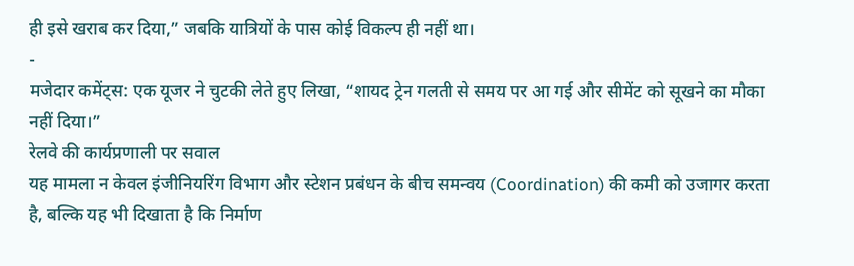ही इसे खराब कर दिया,” जबकि यात्रियों के पास कोई विकल्प ही नहीं था।
-
मजेदार कमेंट्स: एक यूजर ने चुटकी लेते हुए लिखा, “शायद ट्रेन गलती से समय पर आ गई और सीमेंट को सूखने का मौका नहीं दिया।”
रेलवे की कार्यप्रणाली पर सवाल
यह मामला न केवल इंजीनियरिंग विभाग और स्टेशन प्रबंधन के बीच समन्वय (Coordination) की कमी को उजागर करता है, बल्कि यह भी दिखाता है कि निर्माण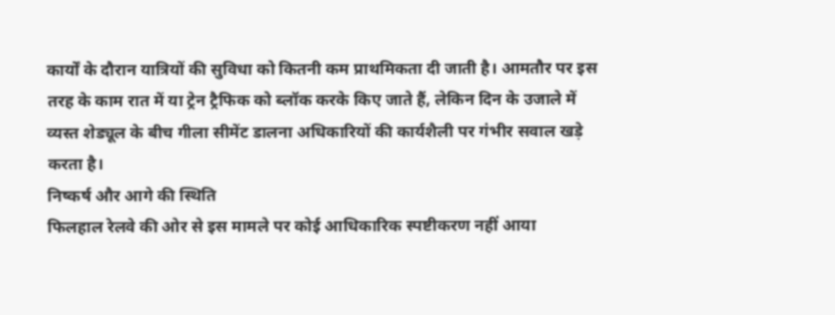कार्यों के दौरान यात्रियों की सुविधा को कितनी कम प्राथमिकता दी जाती है। आमतौर पर इस तरह के काम रात में या ट्रेन ट्रैफिक को ब्लॉक करके किए जाते हैं, लेकिन दिन के उजाले में व्यस्त शेड्यूल के बीच गीला सीमेंट डालना अधिकारियों की कार्यशैली पर गंभीर सवाल खड़े करता है।
निष्कर्ष और आगे की स्थिति
फिलहाल रेलवे की ओर से इस मामले पर कोई आधिकारिक स्पष्टीकरण नहीं आया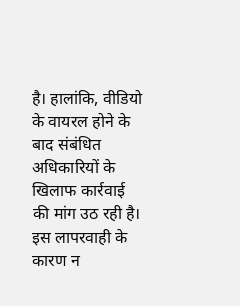है। हालांकि, वीडियो के वायरल होने के बाद संबंधित अधिकारियों के खिलाफ कार्रवाई की मांग उठ रही है। इस लापरवाही के कारण न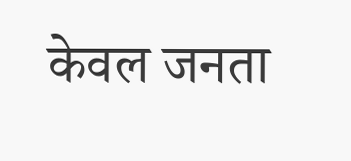केवल जनता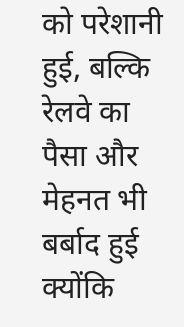को परेशानी हुई, बल्कि रेलवे का पैसा और मेहनत भी बर्बाद हुई क्योंकि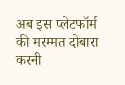अब इस प्लेटफॉर्म की मरम्मत दोबारा करनी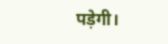पड़ेगी।